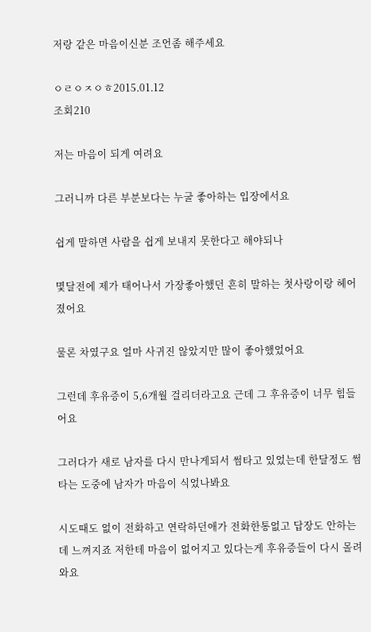저랑 같은 마음이신분 조언좀 해주세요

ㅇㄹㅇㅈㅇㅎ2015.01.12
조회210

저는 마음이 되게 여려요

그러니까 다른 부분보다는 누굴 좋아하는 입장에서요

쉽게 말하면 사람을 쉽게 보내지 못한다고 해야되나

몇달전에 제가 태어나서 가장좋아했던 흔히 말하는 첫사랑이랑 헤어졌어요

물론 차였구요 얼마 사귀진 않았지만 많이 좋아했었어요

그런데 후유증이 5,6개월 걸리더라고요 근데 그 후유증이 너무 힘들어요

그러다가 새로 남자를 다시 만나게되서 썸타고 있었는데 한달정도 썸타는 도중에 남자가 마음이 식었나봐요

시도때도 없이 전화하고 연락하던애가 전화한통없고 답장도 안하는데 느껴지죠 저한테 마음이 없어지고 있다는게 후유증들이 다시 몰려와요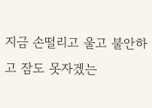지금 손떨리고 울고 불안하고 잠도 못자겠는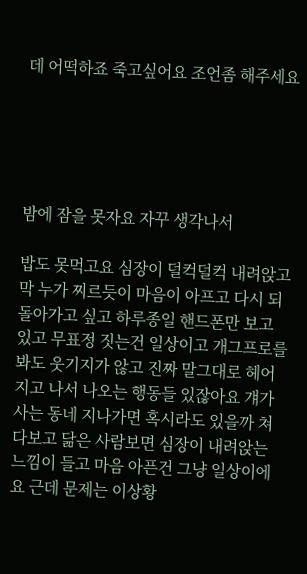데 어떡하죠 죽고싶어요 조언좀 해주세요





밤에 잠을 못자요 자꾸 생각나서

밥도 못먹고요 심장이 덜컥덜컥 내려앉고 막 누가 찌르듯이 마음이 아프고 다시 되돌아가고 싶고 하루종일 핸드폰만 보고 있고 무표정 짓는건 일상이고 개그프로를 봐도 웃기지가 않고 진짜 말그대로 헤어지고 나서 나오는 행동들 있잖아요 걔가 사는 동네 지나가면 혹시라도 있을까 쳐다보고 닮은 사람보면 심장이 내려앉는 느낌이 들고 마음 아픈건 그냥 일상이에요 근데 문제는 이상황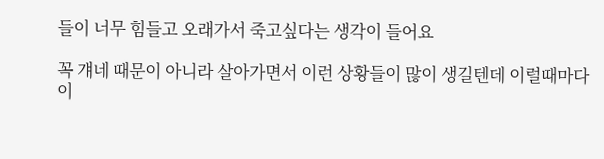들이 너무 힘들고 오래가서 죽고싶다는 생각이 들어요

꼭 걔네 때문이 아니라 살아가면서 이런 상황들이 많이 생길텐데 이럴때마다 이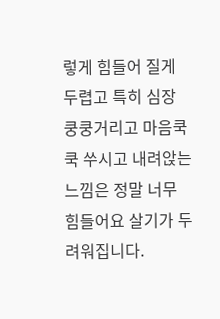렇게 힘들어 질게 두렵고 특히 심장 쿵쿵거리고 마음쿡쿡 쑤시고 내려앉는 느낌은 정말 너무 힘들어요 살기가 두려워집니다.